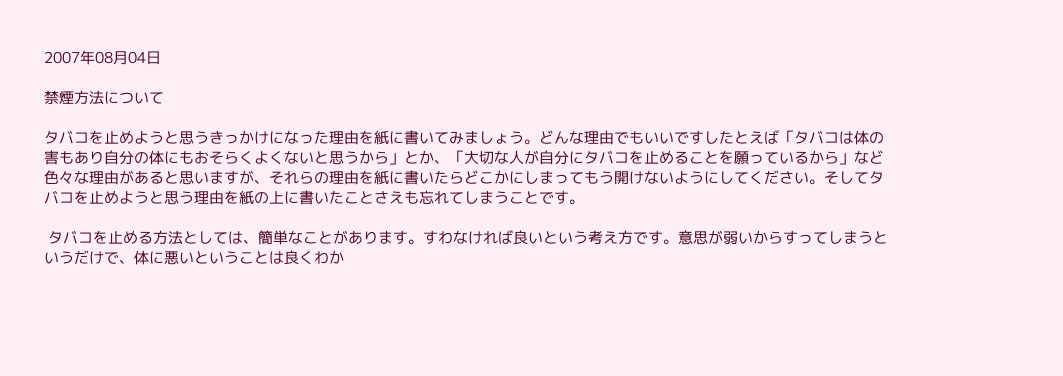2007年08月04日

禁煙方法について

タバコを止めようと思うきっかけになった理由を紙に書いてみましょう。どんな理由でもいいですしたとえば「タバコは体の害もあり自分の体にもおそらくよくないと思うから」とか、「大切な人が自分にタバコを止めることを願っているから」など色々な理由があると思いますが、それらの理由を紙に書いたらどこかにしまってもう開けないようにしてください。そしてタバコを止めようと思う理由を紙の上に書いたことさえも忘れてしまうことです。

 タバコを止める方法としては、簡単なことがあります。すわなければ良いという考え方です。意思が弱いからすってしまうというだけで、体に悪いということは良くわか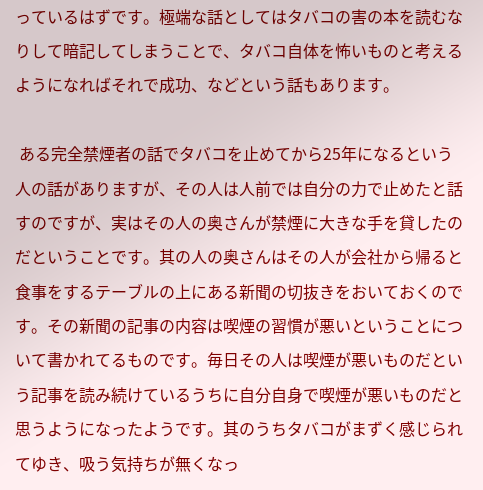っているはずです。極端な話としてはタバコの害の本を読むなりして暗記してしまうことで、タバコ自体を怖いものと考えるようになればそれで成功、などという話もあります。

 ある完全禁煙者の話でタバコを止めてから25年になるという人の話がありますが、その人は人前では自分の力で止めたと話すのですが、実はその人の奥さんが禁煙に大きな手を貸したのだということです。其の人の奥さんはその人が会社から帰ると食事をするテーブルの上にある新聞の切抜きをおいておくのです。その新聞の記事の内容は喫煙の習慣が悪いということについて書かれてるものです。毎日その人は喫煙が悪いものだという記事を読み続けているうちに自分自身で喫煙が悪いものだと思うようになったようです。其のうちタバコがまずく感じられてゆき、吸う気持ちが無くなっ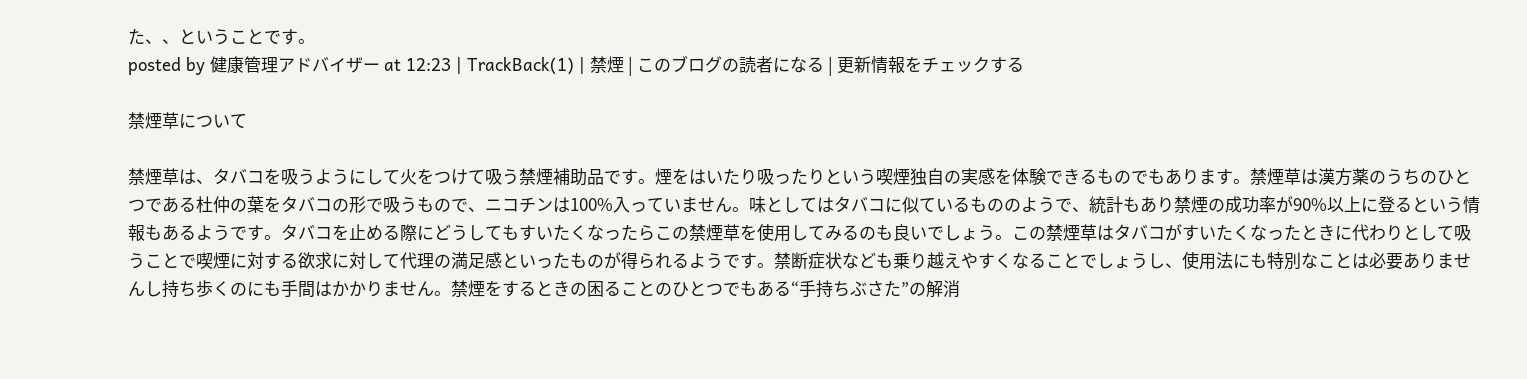た、、ということです。
posted by 健康管理アドバイザー at 12:23 | TrackBack(1) | 禁煙 | このブログの読者になる | 更新情報をチェックする

禁煙草について

禁煙草は、タバコを吸うようにして火をつけて吸う禁煙補助品です。煙をはいたり吸ったりという喫煙独自の実感を体験できるものでもあります。禁煙草は漢方薬のうちのひとつである杜仲の葉をタバコの形で吸うもので、ニコチンは100%入っていません。味としてはタバコに似ているもののようで、統計もあり禁煙の成功率が90%以上に登るという情報もあるようです。タバコを止める際にどうしてもすいたくなったらこの禁煙草を使用してみるのも良いでしょう。この禁煙草はタバコがすいたくなったときに代わりとして吸うことで喫煙に対する欲求に対して代理の満足感といったものが得られるようです。禁断症状なども乗り越えやすくなることでしょうし、使用法にも特別なことは必要ありませんし持ち歩くのにも手間はかかりません。禁煙をするときの困ることのひとつでもある“手持ちぶさた”の解消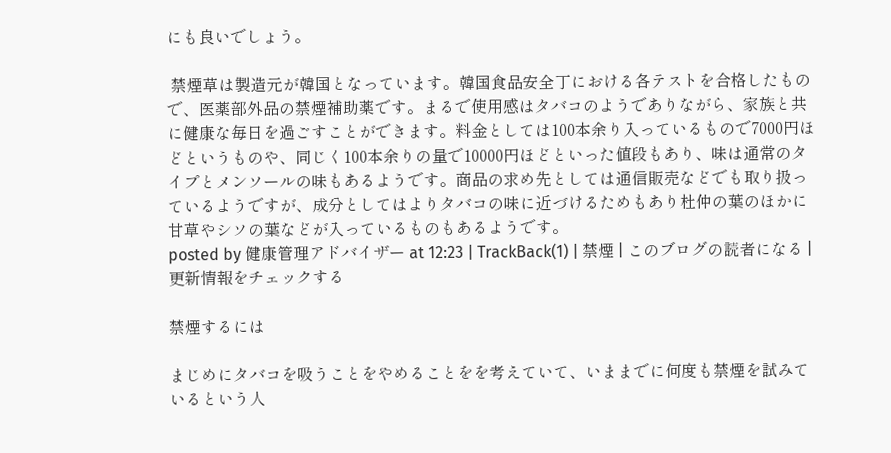にも良いでしょう。

 禁煙草は製造元が韓国となっています。韓国食品安全丁における各テストを合格したもので、医薬部外品の禁煙補助薬です。まるで使用感はタバコのようでありながら、家族と共に健康な毎日を過ごすことができます。料金としては100本余り入っているもので7000円ほどというものや、同じく100本余りの量で10000円ほどといった値段もあり、味は通常のタイプとメンソールの味もあるようです。商品の求め先としては通信販売などでも取り扱っているようですが、成分としてはよりタバコの味に近づけるためもあり杜仲の葉のほかに甘草やシソの葉などが入っているものもあるようです。
posted by 健康管理アドバイザー at 12:23 | TrackBack(1) | 禁煙 | このブログの読者になる | 更新情報をチェックする

禁煙するには

まじめにタバコを吸うことをやめることをを考えていて、いままでに何度も禁煙を試みているという人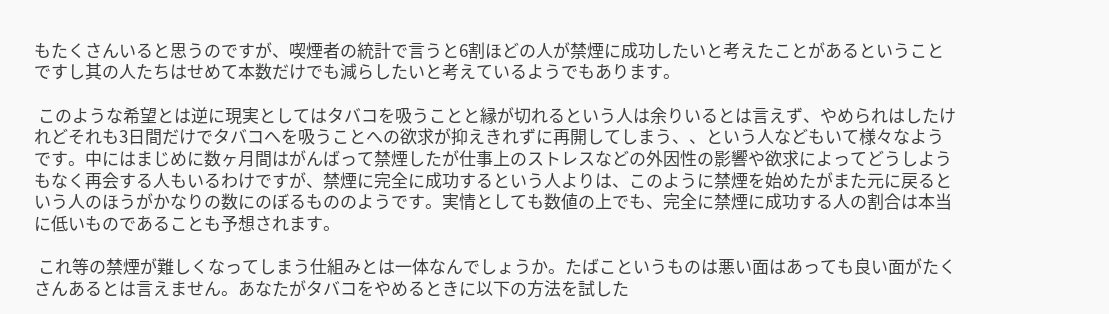もたくさんいると思うのですが、喫煙者の統計で言うと6割ほどの人が禁煙に成功したいと考えたことがあるということですし其の人たちはせめて本数だけでも減らしたいと考えているようでもあります。

 このような希望とは逆に現実としてはタバコを吸うことと縁が切れるという人は余りいるとは言えず、やめられはしたけれどそれも3日間だけでタバコへを吸うことへの欲求が抑えきれずに再開してしまう、、という人などもいて様々なようです。中にはまじめに数ヶ月間はがんばって禁煙したが仕事上のストレスなどの外因性の影響や欲求によってどうしようもなく再会する人もいるわけですが、禁煙に完全に成功するという人よりは、このように禁煙を始めたがまた元に戻るという人のほうがかなりの数にのぼるもののようです。実情としても数値の上でも、完全に禁煙に成功する人の割合は本当に低いものであることも予想されます。

 これ等の禁煙が難しくなってしまう仕組みとは一体なんでしょうか。たばこというものは悪い面はあっても良い面がたくさんあるとは言えません。あなたがタバコをやめるときに以下の方法を試した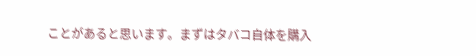ことがあると思います。まずはタバコ自体を購入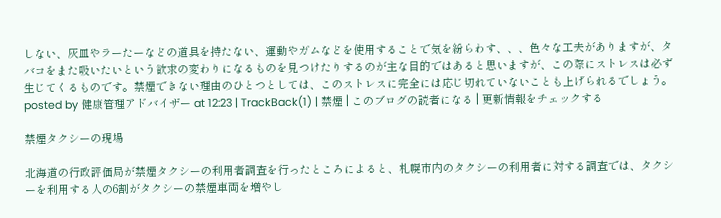しない、灰皿やラーたーなどの道具を持たない、運動やガムなどを使用することで気を紛らわす、、、色々な工夫がありますが、タバコをまた吸いたいという欲求の変わりになるものを見つけたりするのが主な目的ではあると思いますが、この際にストレスは必ず生じてくるものです。禁煙できない理由のひとつとしては、このストレスに完全には応じ切れていないことも上げられるでしょう。
posted by 健康管理アドバイザー at 12:23 | TrackBack(1) | 禁煙 | このブログの読者になる | 更新情報をチェックする

禁煙タクシーの現場

北海道の行政評価局が禁煙タクシーの利用者調査を行ったところによると、札幌市内のタクシーの利用者に対する調査では、タクシーを利用する人の6割がタクシーの禁煙車両を増やし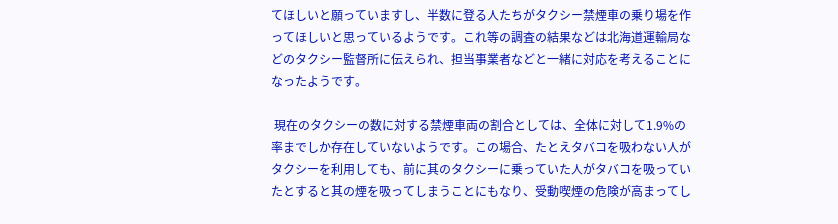てほしいと願っていますし、半数に登る人たちがタクシー禁煙車の乗り場を作ってほしいと思っているようです。これ等の調査の結果などは北海道運輸局などのタクシー監督所に伝えられ、担当事業者などと一緒に対応を考えることになったようです。

 現在のタクシーの数に対する禁煙車両の割合としては、全体に対して1.9%の率までしか存在していないようです。この場合、たとえタバコを吸わない人がタクシーを利用しても、前に其のタクシーに乗っていた人がタバコを吸っていたとすると其の煙を吸ってしまうことにもなり、受動喫煙の危険が高まってし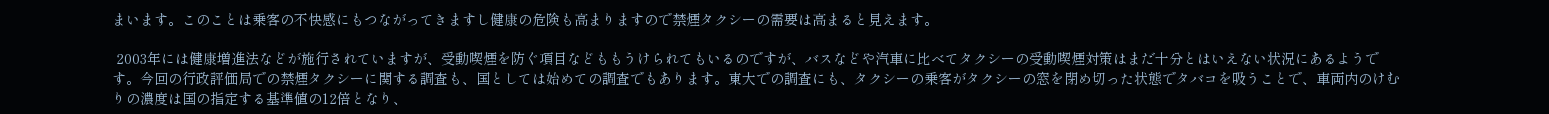まいます。このことは乗客の不快感にもつながってきますし健康の危険も高まりますので禁煙タクシーの需要は高まると見えます。

 2003年には健康増進法などが施行されていますが、受動喫煙を防ぐ項目などももうけられてもいるのですが、バスなどや汽車に比べてタクシーの受動喫煙対策はまだ十分とはいえない状況にあるようです。今回の行政評価局での禁煙タクシーに関する調査も、国としては始めての調査でもあります。東大での調査にも、タクシーの乗客がタクシーの窓を閉め切った状態でタバコを吸うことで、車両内のけむりの濃度は国の指定する基準値の12倍となり、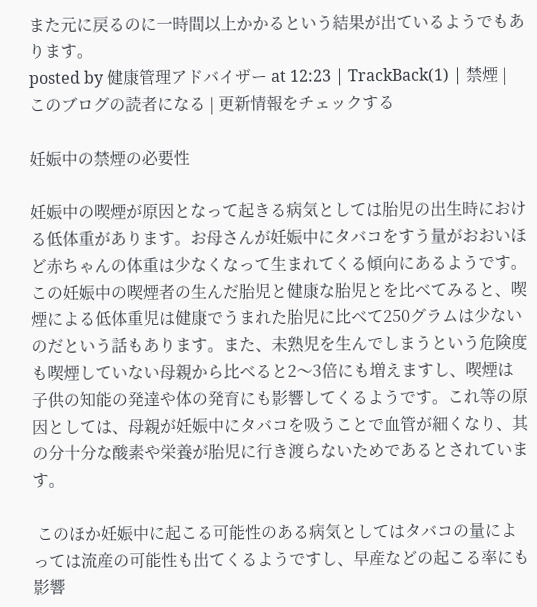また元に戻るのに一時間以上かかるという結果が出ているようでもあります。
posted by 健康管理アドバイザー at 12:23 | TrackBack(1) | 禁煙 | このブログの読者になる | 更新情報をチェックする

妊娠中の禁煙の必要性

妊娠中の喫煙が原因となって起きる病気としては胎児の出生時における低体重があります。お母さんが妊娠中にタバコをすう量がおおいほど赤ちゃんの体重は少なくなって生まれてくる傾向にあるようです。この妊娠中の喫煙者の生んだ胎児と健康な胎児とを比べてみると、喫煙による低体重児は健康でうまれた胎児に比べて250グラムは少ないのだという話もあります。また、未熟児を生んでしまうという危険度も喫煙していない母親から比べると2〜3倍にも増えますし、喫煙は子供の知能の発達や体の発育にも影響してくるようです。これ等の原因としては、母親が妊娠中にタバコを吸うことで血管が細くなり、其の分十分な酸素や栄養が胎児に行き渡らないためであるとされています。

 このほか妊娠中に起こる可能性のある病気としてはタバコの量によっては流産の可能性も出てくるようですし、早産などの起こる率にも影響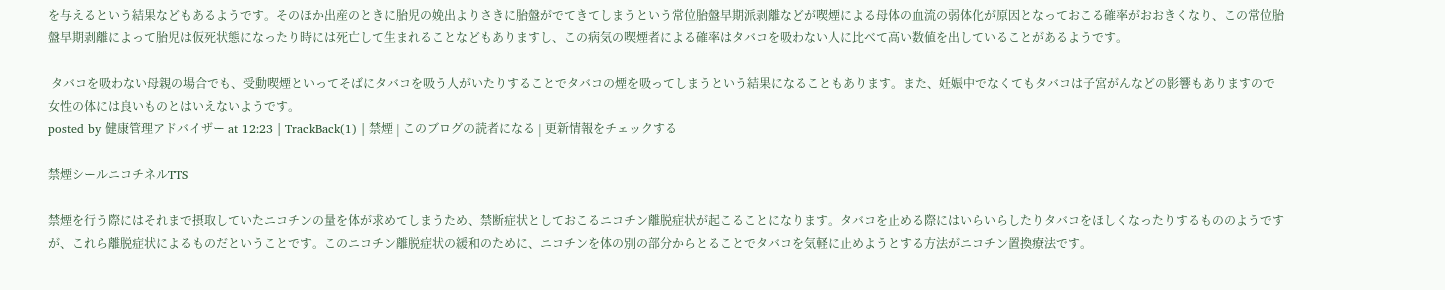を与えるという結果などもあるようです。そのほか出産のときに胎児の娩出よりさきに胎盤がでてきてしまうという常位胎盤早期派剥離などが喫煙による母体の血流の弱体化が原因となっておこる確率がおおきくなり、この常位胎盤早期剥離によって胎児は仮死状態になったり時には死亡して生まれることなどもありますし、この病気の喫煙者による確率はタバコを吸わない人に比べて高い数値を出していることがあるようです。

 タバコを吸わない母親の場合でも、受動喫煙といってそばにタバコを吸う人がいたりすることでタバコの煙を吸ってしまうという結果になることもあります。また、妊娠中でなくてもタバコは子宮がんなどの影響もありますので女性の体には良いものとはいえないようです。
posted by 健康管理アドバイザー at 12:23 | TrackBack(1) | 禁煙 | このブログの読者になる | 更新情報をチェックする

禁煙シールニコチネルTTS

禁煙を行う際にはそれまで摂取していたニコチンの量を体が求めてしまうため、禁断症状としておこるニコチン離脱症状が起こることになります。タバコを止める際にはいらいらしたりタバコをほしくなったりするもののようですが、これら離脱症状によるものだということです。このニコチン離脱症状の緩和のために、ニコチンを体の別の部分からとることでタバコを気軽に止めようとする方法がニコチン置換療法です。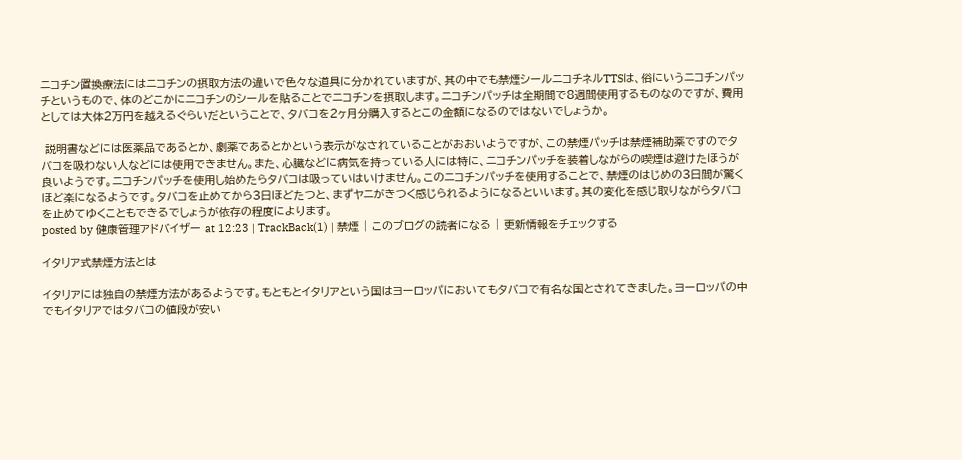ニコチン置換療法にはニコチンの摂取方法の違いで色々な道具に分かれていますが、其の中でも禁煙シールニコチネルTTSは、俗にいうニコチンパッチというもので、体のどこかにニコチンのシールを貼ることでニコチンを摂取します。ニコチンパッチは全期間で8週間使用するものなのですが、費用としては大体2万円を越えるぐらいだということで、タバコを2ヶ月分購入するとこの金額になるのではないでしょうか。

 説明書などには医薬品であるとか、劇薬であるとかという表示がなされていることがおおいようですが、この禁煙パッチは禁煙補助薬ですのでタバコを吸わない人などには使用できません。また、心臓などに病気を持っている人には特に、ニコチンパッチを装着しながらの喫煙は避けたほうが良いようです。ニコチンパッチを使用し始めたらタバコは吸っていはいけません。このニコチンパッチを使用することで、禁煙のはじめの3日間が驚くほど楽になるようです。タバコを止めてから3日ほどたつと、まずヤニがきつく感じられるようになるといいます。其の変化を感じ取りながらタバコを止めてゆくこともできるでしょうが依存の程度によります。
posted by 健康管理アドバイザー at 12:23 | TrackBack(1) | 禁煙 | このブログの読者になる | 更新情報をチェックする

イタリア式禁煙方法とは

イタリアには独自の禁煙方法があるようです。もともとイタリアという国はヨーロッパにおいてもタバコで有名な国とされてきました。ヨーロッパの中でもイタリアではタバコの値段が安い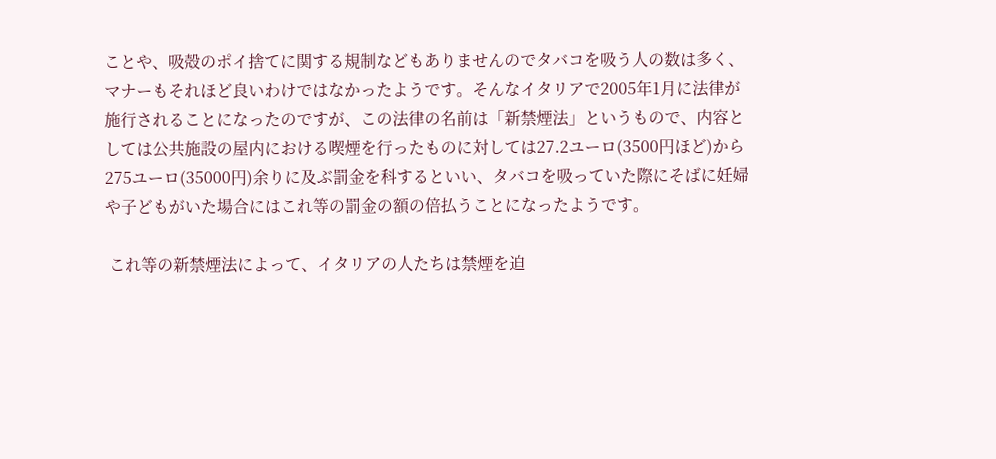ことや、吸殻のポイ捨てに関する規制などもありませんのでタバコを吸う人の数は多く、マナーもそれほど良いわけではなかったようです。そんなイタリアで2005年1月に法律が施行されることになったのですが、この法律の名前は「新禁煙法」というもので、内容としては公共施設の屋内における喫煙を行ったものに対しては27.2ユーロ(3500円ほど)から275ユーロ(35000円)余りに及ぶ罰金を科するといい、タバコを吸っていた際にそばに妊婦や子どもがいた場合にはこれ等の罰金の額の倍払うことになったようです。

 これ等の新禁煙法によって、イタリアの人たちは禁煙を迫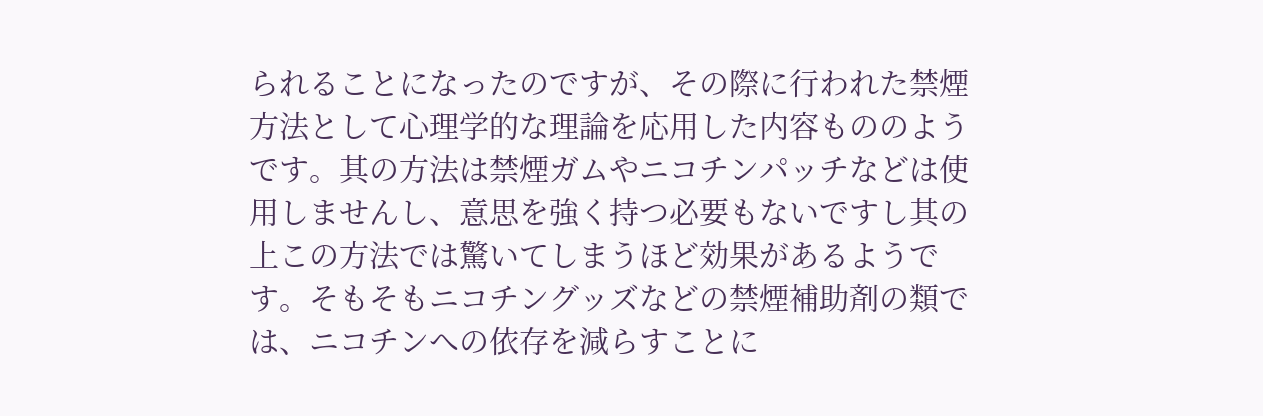られることになったのですが、その際に行われた禁煙方法として心理学的な理論を応用した内容もののようです。其の方法は禁煙ガムやニコチンパッチなどは使用しませんし、意思を強く持つ必要もないですし其の上この方法では驚いてしまうほど効果があるようです。そもそもニコチングッズなどの禁煙補助剤の類では、ニコチンへの依存を減らすことに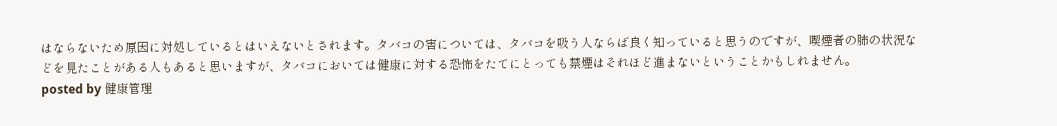はならないため原因に対処しているとはいえないとされます。タバコの害については、タバコを吸う人ならば良く知っていると思うのですが、喫煙者の肺の状況などを見たことがある人もあると思いますが、タバコにおいては健康に対する恐怖をたてにとっても禁煙はそれほど進まないということかもしれません。
posted by 健康管理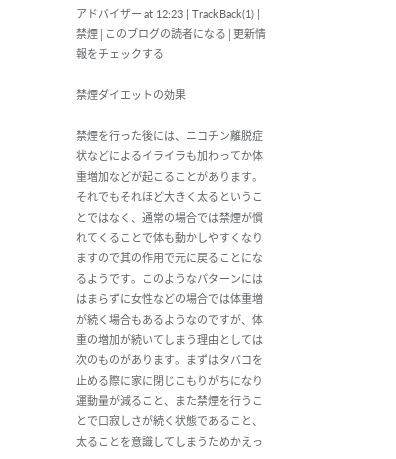アドバイザー at 12:23 | TrackBack(1) | 禁煙 | このブログの読者になる | 更新情報をチェックする

禁煙ダイエットの効果

禁煙を行った後には、ニコチン離脱症状などによるイライラも加わってか体重増加などが起こることがあります。それでもそれほど大きく太るということではなく、通常の場合では禁煙が慣れてくることで体も動かしやすくなりますので其の作用で元に戻ることになるようです。このようなパターンにははまらずに女性などの場合では体重増が続く場合もあるようなのですが、体重の増加が続いてしまう理由としては次のものがあります。まずはタバコを止める際に家に閉じこもりがちになり運動量が減ること、また禁煙を行うことで口寂しさが続く状態であること、太ることを意識してしまうためかえっ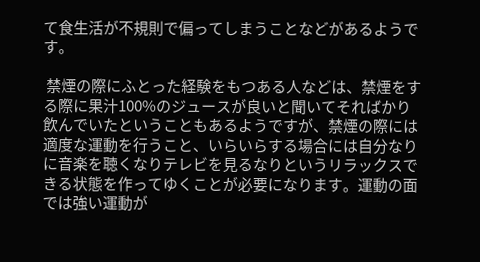て食生活が不規則で偏ってしまうことなどがあるようです。

 禁煙の際にふとった経験をもつある人などは、禁煙をする際に果汁100%のジュースが良いと聞いてそればかり飲んでいたということもあるようですが、禁煙の際には適度な運動を行うこと、いらいらする場合には自分なりに音楽を聴くなりテレビを見るなりというリラックスできる状態を作ってゆくことが必要になります。運動の面では強い運動が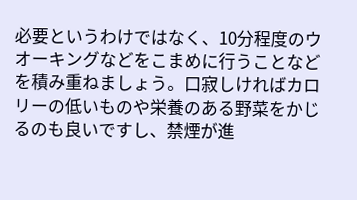必要というわけではなく、10分程度のウオーキングなどをこまめに行うことなどを積み重ねましょう。口寂しければカロリーの低いものや栄養のある野菜をかじるのも良いですし、禁煙が進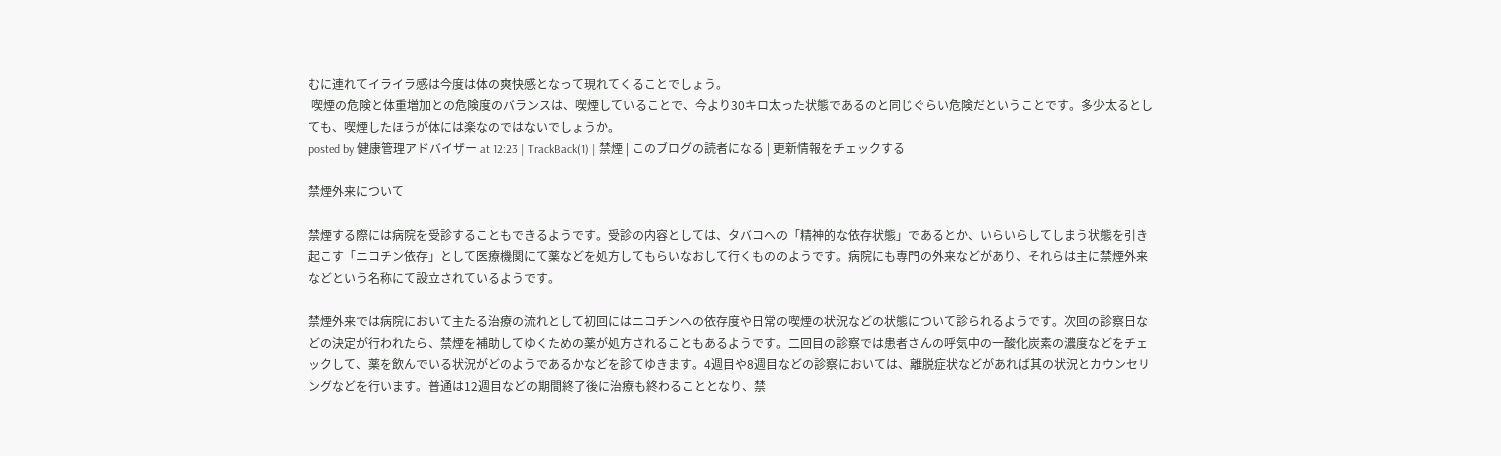むに連れてイライラ感は今度は体の爽快感となって現れてくることでしょう。
 喫煙の危険と体重増加との危険度のバランスは、喫煙していることで、今より30キロ太った状態であるのと同じぐらい危険だということです。多少太るとしても、喫煙したほうが体には楽なのではないでしょうか。
posted by 健康管理アドバイザー at 12:23 | TrackBack(1) | 禁煙 | このブログの読者になる | 更新情報をチェックする

禁煙外来について

禁煙する際には病院を受診することもできるようです。受診の内容としては、タバコへの「精神的な依存状態」であるとか、いらいらしてしまう状態を引き起こす「ニコチン依存」として医療機関にて薬などを処方してもらいなおして行くもののようです。病院にも専門の外来などがあり、それらは主に禁煙外来などという名称にて設立されているようです。

禁煙外来では病院において主たる治療の流れとして初回にはニコチンへの依存度や日常の喫煙の状況などの状態について診られるようです。次回の診察日などの決定が行われたら、禁煙を補助してゆくための薬が処方されることもあるようです。二回目の診察では患者さんの呼気中の一酸化炭素の濃度などをチェックして、薬を飲んでいる状況がどのようであるかなどを診てゆきます。4週目や8週目などの診察においては、離脱症状などがあれば其の状況とカウンセリングなどを行います。普通は12週目などの期間終了後に治療も終わることとなり、禁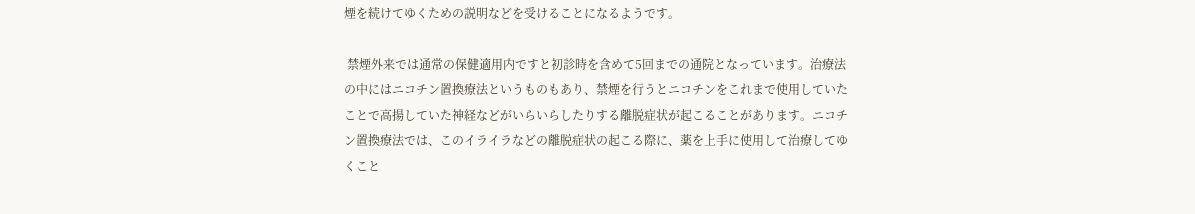煙を続けてゆくための説明などを受けることになるようです。

 禁煙外来では通常の保健適用内ですと初診時を含めて5回までの通院となっています。治療法の中にはニコチン置換療法というものもあり、禁煙を行うとニコチンをこれまで使用していたことで高揚していた神経などがいらいらしたりする離脱症状が起こることがあります。ニコチン置換療法では、このイライラなどの離脱症状の起こる際に、薬を上手に使用して治療してゆくこと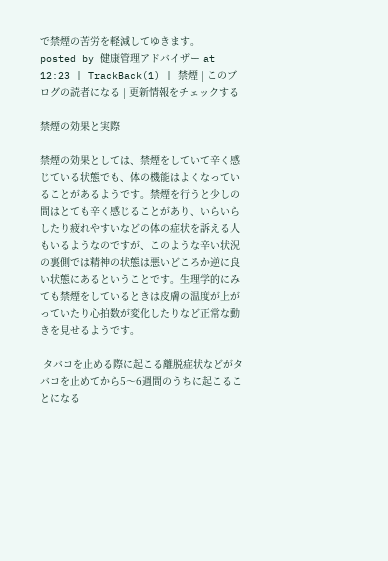で禁煙の苦労を軽減してゆきます。
posted by 健康管理アドバイザー at 12:23 | TrackBack(1) | 禁煙 | このブログの読者になる | 更新情報をチェックする

禁煙の効果と実際

禁煙の効果としては、禁煙をしていて辛く感じている状態でも、体の機能はよくなっていることがあるようです。禁煙を行うと少しの間はとても辛く感じることがあり、いらいらしたり疲れやすいなどの体の症状を訴える人もいるようなのですが、このような辛い状況の裏側では精神の状態は悪いどころか逆に良い状態にあるということです。生理学的にみても禁煙をしているときは皮膚の温度が上がっていたり心拍数が変化したりなど正常な動きを見せるようです。

 タバコを止める際に起こる離脱症状などがタバコを止めてから5〜6週間のうちに起こることになる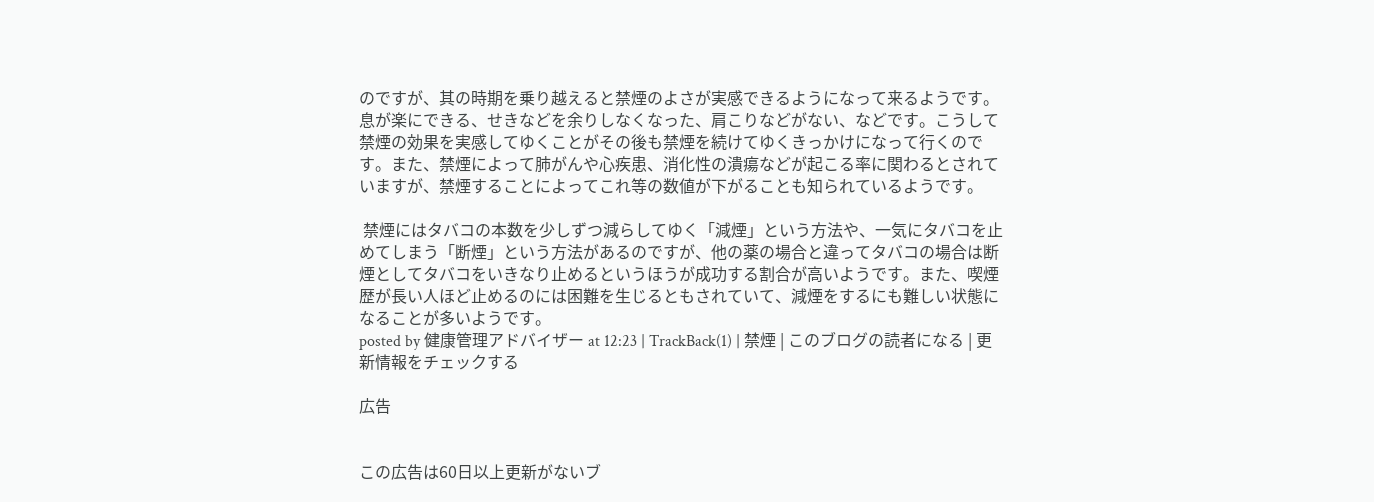のですが、其の時期を乗り越えると禁煙のよさが実感できるようになって来るようです。息が楽にできる、せきなどを余りしなくなった、肩こりなどがない、などです。こうして禁煙の効果を実感してゆくことがその後も禁煙を続けてゆくきっかけになって行くのです。また、禁煙によって肺がんや心疾患、消化性の潰瘍などが起こる率に関わるとされていますが、禁煙することによってこれ等の数値が下がることも知られているようです。

 禁煙にはタバコの本数を少しずつ減らしてゆく「減煙」という方法や、一気にタバコを止めてしまう「断煙」という方法があるのですが、他の薬の場合と違ってタバコの場合は断煙としてタバコをいきなり止めるというほうが成功する割合が高いようです。また、喫煙歴が長い人ほど止めるのには困難を生じるともされていて、減煙をするにも難しい状態になることが多いようです。
posted by 健康管理アドバイザー at 12:23 | TrackBack(1) | 禁煙 | このブログの読者になる | 更新情報をチェックする

広告


この広告は60日以上更新がないブ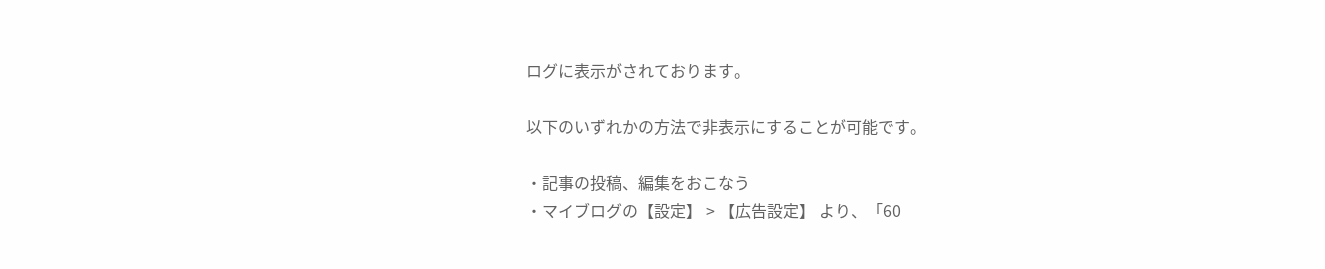ログに表示がされております。

以下のいずれかの方法で非表示にすることが可能です。

・記事の投稿、編集をおこなう
・マイブログの【設定】 > 【広告設定】 より、「60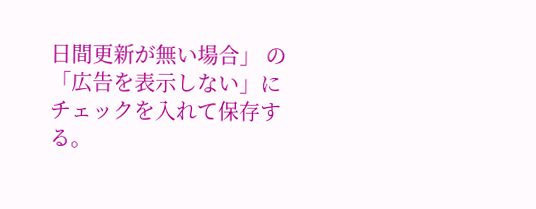日間更新が無い場合」 の 「広告を表示しない」にチェックを入れて保存する。